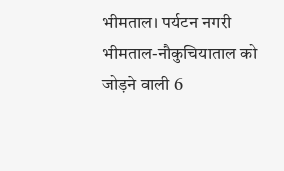भीमताल। पर्यटन नगरी भीमताल-नौकुचियाताल को जोड़ने वाली 6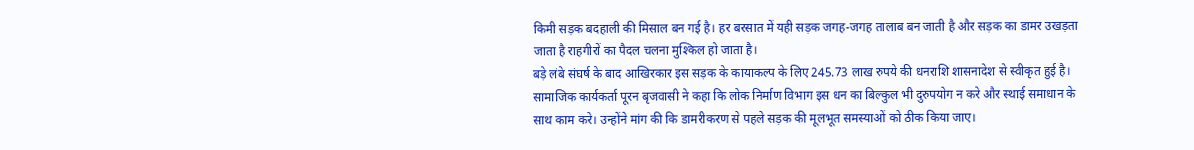किमी सड़क बदहाली की मिसाल बन गई है। हर बरसात में यही सड़क जगह-जगह तालाब बन जाती है और सड़क का डामर उखड़ता जाता है राहगीरों का पैदल चलना मुश्किल हो जाता है।
बड़े लंबे संघर्ष के बाद आखिरकार इस सड़क के कायाकल्प के लिए 245.73 लाख रुपये की धनराशि शासनादेश से स्वीकृत हुई है।
सामाजिक कार्यकर्ता पूरन बृजवासी ने कहा कि लोक निर्माण विभाग इस धन का बिल्कुल भी दुरुपयोग न करे और स्थाई समाधान के साथ काम करे। उन्होंने मांग की कि डामरीकरण से पहले सड़क की मूलभूत समस्याओं को ठीक किया जाए।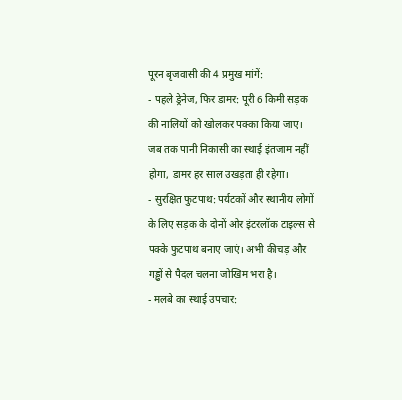पूरन बृजवासी की 4 प्रमुख मांगें:
- पहले ड्रेनेज, फिर डामर: पूरी 6 किमी सड़क की नालियों को खोलकर पक्का किया जाए। जब तक पानी निकासी का स्थाई इंतजाम नहीं होगा, डामर हर साल उखड़ता ही रहेगा।
- सुरक्षित फुटपाथ: पर्यटकों और स्थानीय लोगों के लिए सड़क के दोनों ओर इंटरलॉक टाइल्स से पक्के फुटपाथ बनाए जाएं। अभी कीचड़ और गड्ढों से पैदल चलना जोखिम भरा है।
- मलबे का स्थाई उपचार: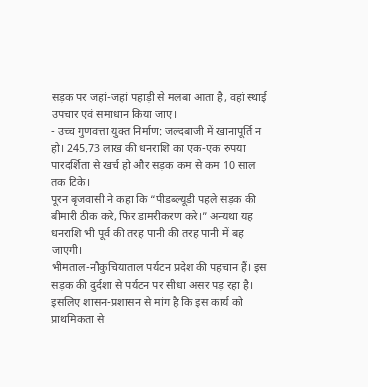सड़क पर जहां-जहां पहाड़ी से मलबा आता है, वहां स्थाई उपचार एवं समाधान किया जाए।
- उच्च गुणवत्ता युक्त निर्माण: जल्दबाजी में खानापूर्ति न हो। 245.73 लाख की धनराशि का एक-एक रुपया पारदर्शिता से खर्च हो और सड़क कम से कम 10 साल तक टिके।
पूरन बृजवासी ने कहा कि “पीडब्ल्यूडी पहले सड़क की बीमारी ठीक करे, फिर डामरीकरण करे।” अन्यथा यह धनराशि भी पूर्व की तरह पानी की तरह पानी में बह जाएगी।
भीमताल-नौकुचियाताल पर्यटन प्रदेश की पहचान हैं। इस सड़क की दुर्दशा से पर्यटन पर सीधा असर पड़ रहा है। इसलिए शासन-प्रशासन से मांग है कि इस कार्य को प्राथमिकता से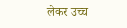लेकर उच्च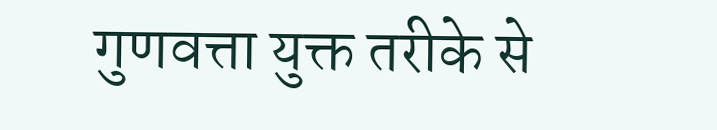गुणवत्ता युक्त तरीके से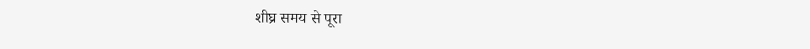शीघ्र समय से पूरा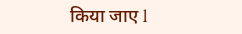किया जाए l